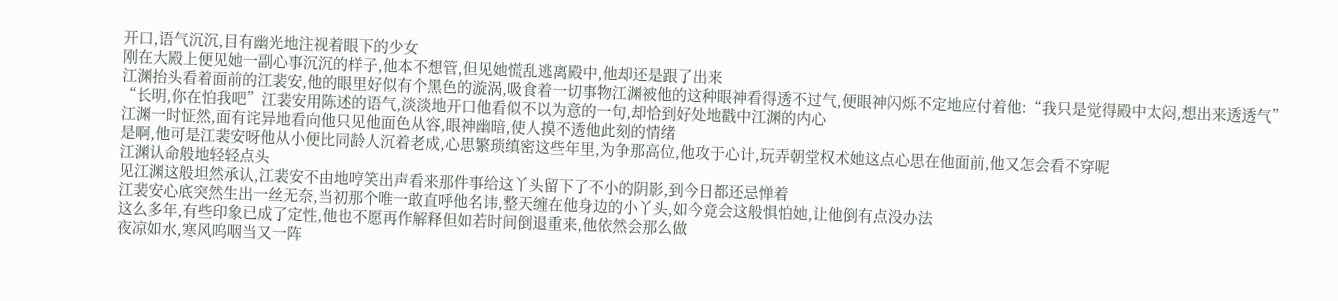开口,语气沉沉,目有幽光地注视着眼下的少女
刚在大殿上便见她一副心事沉沉的样子,他本不想管,但见她慌乱逃离殿中,他却还是跟了出来
江渊抬头看着面前的江裴安,他的眼里好似有个黑色的漩涡,吸食着一切事物江渊被他的这种眼神看得透不过气,便眼神闪烁不定地应付着他:“我只是觉得殿中太闷,想出来透透气”
“长明,你在怕我吧”江裴安用陈述的语气,淡淡地开口他看似不以为意的一句,却恰到好处地戳中江渊的内心
江渊一时怔然,面有诧异地看向他只见他面色从容,眼神幽暗,使人摸不透他此刻的情绪
是啊,他可是江裴安呀他从小便比同龄人沉着老成,心思繁琐缜密这些年里,为争那高位,他攻于心计,玩弄朝堂权术她这点心思在他面前,他又怎会看不穿呢
江渊认命般地轻轻点头
见江渊这般坦然承认,江裴安不由地哼笑出声看来那件事给这丫头留下了不小的阴影,到今日都还忌惮着
江裴安心底突然生出一丝无奈,当初那个唯一敢直呼他名讳,整天缠在他身边的小丫头,如今竟会这般惧怕她,让他倒有点没办法
这么多年,有些印象已成了定性,他也不愿再作解释但如若时间倒退重来,他依然会那么做
夜凉如水,寒风呜咽当又一阵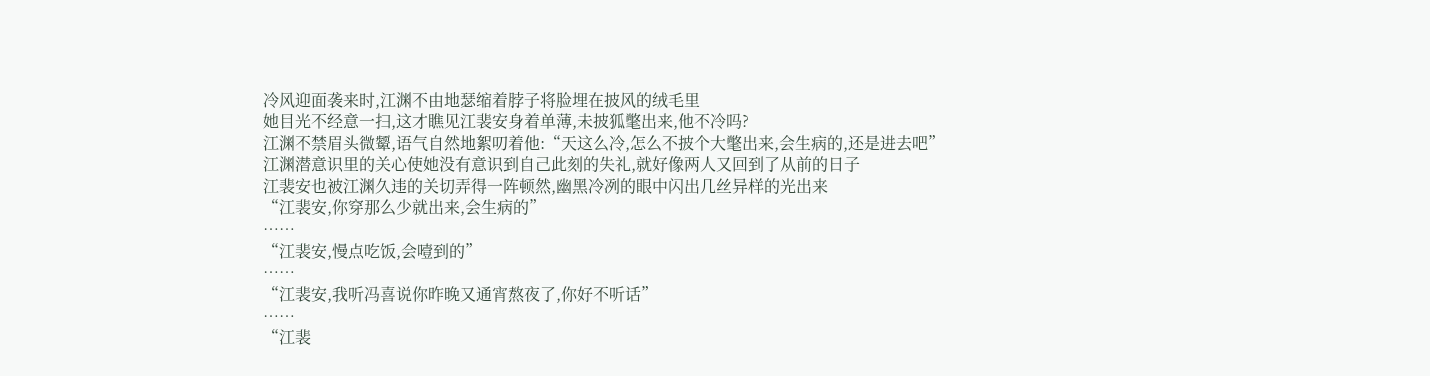冷风迎面袭来时,江渊不由地瑟缩着脖子将脸埋在披风的绒毛里
她目光不经意一扫,这才瞧见江裴安身着单薄,未披狐氅出来,他不冷吗?
江渊不禁眉头微颦,语气自然地絮叨着他:“天这么冷,怎么不披个大氅出来,会生病的,还是进去吧”
江渊潜意识里的关心使她没有意识到自己此刻的失礼,就好像两人又回到了从前的日子
江裴安也被江渊久违的关切弄得一阵顿然,幽黑冷冽的眼中闪出几丝异样的光出来
“江裴安,你穿那么少就出来,会生病的”
……
“江裴安,慢点吃饭,会噎到的”
……
“江裴安,我听冯喜说你昨晚又通宵熬夜了,你好不听话”
……
“江裴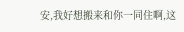安,我好想搬来和你一同住啊,这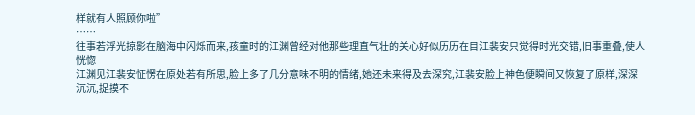样就有人照顾你啦”
……
往事若浮光掠影在脑海中闪烁而来,孩童时的江渊曾经对他那些理直气壮的关心好似历历在目江裴安只觉得时光交错,旧事重叠,使人恍惚
江渊见江裴安怔愣在原处若有所思,脸上多了几分意味不明的情绪,她还未来得及去深究,江裴安脸上神色便瞬间又恢复了原样,深深沉沉,捉摸不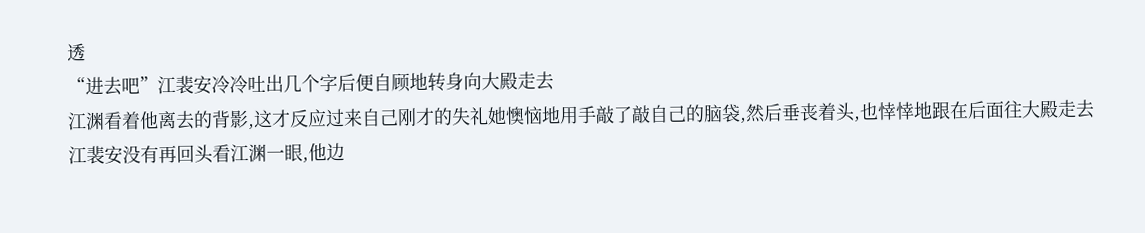透
“进去吧”江裴安冷冷吐出几个字后便自顾地转身向大殿走去
江渊看着他离去的背影,这才反应过来自己刚才的失礼她懊恼地用手敲了敲自己的脑袋,然后垂丧着头,也悻悻地跟在后面往大殿走去
江裴安没有再回头看江渊一眼,他边